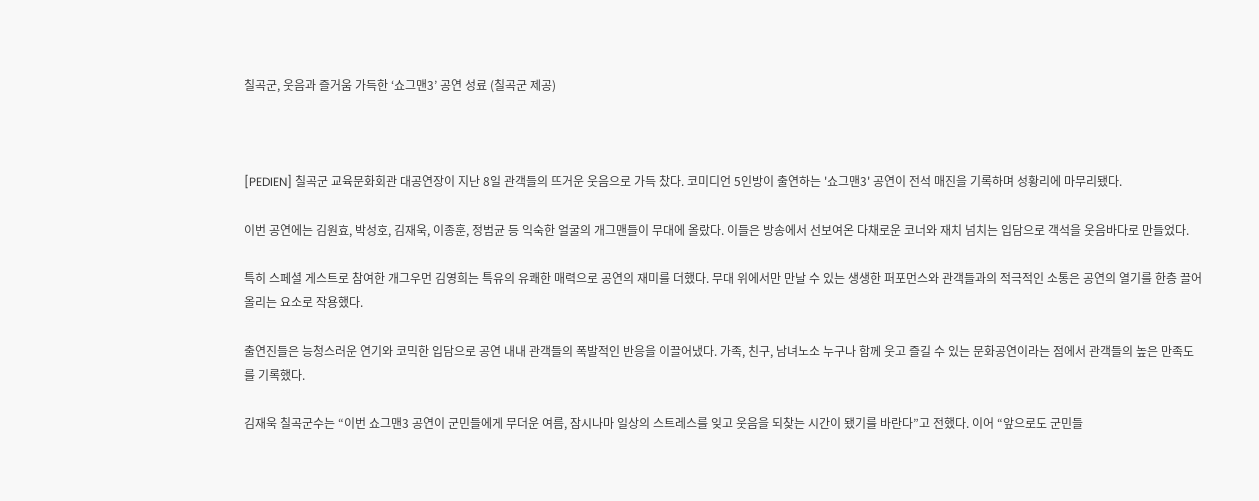칠곡군, 웃음과 즐거움 가득한 ‘쇼그맨3’ 공연 성료 (칠곡군 제공)



[PEDIEN] 칠곡군 교육문화회관 대공연장이 지난 8일 관객들의 뜨거운 웃음으로 가득 찼다. 코미디언 5인방이 출연하는 '쇼그맨3' 공연이 전석 매진을 기록하며 성황리에 마무리됐다.

이번 공연에는 김원효, 박성호, 김재욱, 이종훈, 정범균 등 익숙한 얼굴의 개그맨들이 무대에 올랐다. 이들은 방송에서 선보여온 다채로운 코너와 재치 넘치는 입담으로 객석을 웃음바다로 만들었다.

특히 스페셜 게스트로 참여한 개그우먼 김영희는 특유의 유쾌한 매력으로 공연의 재미를 더했다. 무대 위에서만 만날 수 있는 생생한 퍼포먼스와 관객들과의 적극적인 소통은 공연의 열기를 한층 끌어올리는 요소로 작용했다.

출연진들은 능청스러운 연기와 코믹한 입담으로 공연 내내 관객들의 폭발적인 반응을 이끌어냈다. 가족, 친구, 남녀노소 누구나 함께 웃고 즐길 수 있는 문화공연이라는 점에서 관객들의 높은 만족도를 기록했다.

김재욱 칠곡군수는 “이번 쇼그맨3 공연이 군민들에게 무더운 여름, 잠시나마 일상의 스트레스를 잊고 웃음을 되찾는 시간이 됐기를 바란다”고 전했다. 이어 “앞으로도 군민들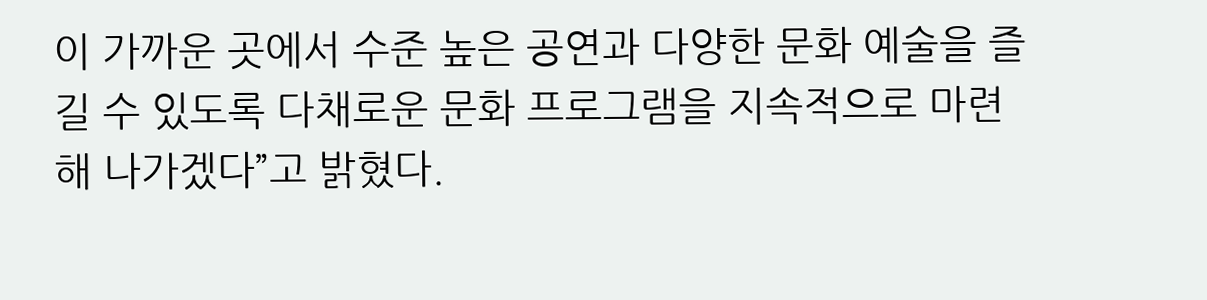이 가까운 곳에서 수준 높은 공연과 다양한 문화 예술을 즐길 수 있도록 다채로운 문화 프로그램을 지속적으로 마련해 나가겠다”고 밝혔다.